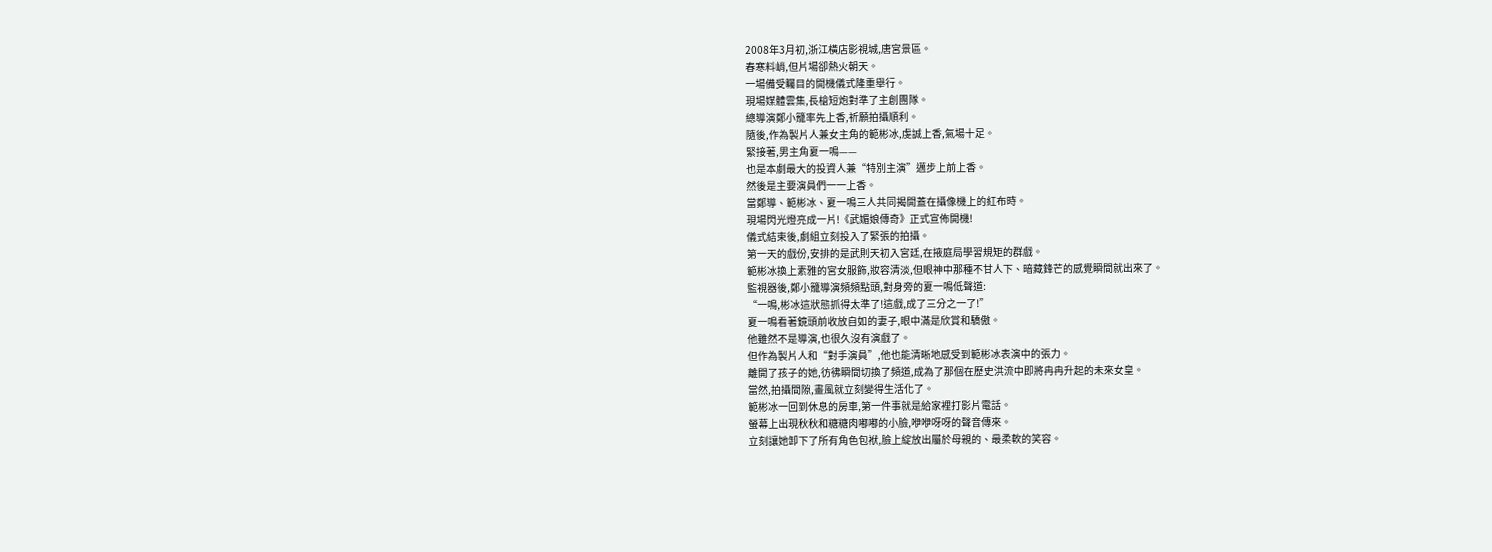2008年3月初,浙江橫店影視城,唐宮景區。
春寒料峭,但片場卻熱火朝天。
一場備受矚目的開機儀式隆重舉行。
現場媒體雲集,長槍短炮對準了主創團隊。
總導演鄭小籠率先上香,祈願拍攝順利。
隨後,作為製片人兼女主角的範彬冰,虔誠上香,氣場十足。
緊接著,男主角夏一鳴——
也是本劇最大的投資人兼“特別主演”邁步上前上香。
然後是主要演員們一一上香。
當鄭導、範彬冰、夏一鳴三人共同揭開蓋在攝像機上的紅布時。
現場閃光燈亮成一片!《武媚娘傳奇》正式宣佈開機!
儀式結束後,劇組立刻投入了緊張的拍攝。
第一天的戲份,安排的是武則天初入宮廷,在掖庭局學習規矩的群戲。
範彬冰換上素雅的宮女服飾,妝容清淡,但眼神中那種不甘人下、暗藏鋒芒的感覺瞬間就出來了。
監視器後,鄭小籠導演頻頻點頭,對身旁的夏一鳴低聲道:
“一鳴,彬冰這狀態抓得太準了!這戲,成了三分之一了!”
夏一鳴看著鏡頭前收放自如的妻子,眼中滿是欣賞和驕傲。
他雖然不是導演,也很久沒有演戲了。
但作為製片人和“對手演員”,他也能清晰地感受到範彬冰表演中的張力。
離開了孩子的她,彷彿瞬間切換了頻道,成為了那個在歷史洪流中即將冉冉升起的未來女皇。
當然,拍攝間隙,畫風就立刻變得生活化了。
範彬冰一回到休息的房車,第一件事就是給家裡打影片電話。
螢幕上出現秋秋和糖糖肉嘟嘟的小臉,咿咿呀呀的聲音傳來。
立刻讓她卸下了所有角色包袱,臉上綻放出屬於母親的、最柔軟的笑容。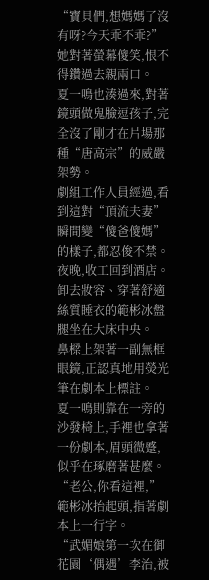“寶貝們,想媽媽了沒有呀?今天乖不乖?”她對著螢幕傻笑,恨不得鑽過去親兩口。
夏一鳴也湊過來,對著鏡頭做鬼臉逗孩子,完全沒了剛才在片場那種“唐高宗”的威嚴架勢。
劇組工作人員經過,看到這對“頂流夫妻”瞬間變“傻爸傻媽”的樣子,都忍俊不禁。
夜晚,收工回到酒店。
卸去妝容、穿著舒適絲質睡衣的範彬冰盤腿坐在大床中央。
鼻樑上架著一副無框眼鏡,正認真地用熒光筆在劇本上標註。
夏一鳴則靠在一旁的沙發椅上,手裡也拿著一份劇本,眉頭微蹙,似乎在琢磨著甚麼。
“老公,你看這裡,”範彬冰抬起頭,指著劇本上一行字。
“武媚娘第一次在御花園‘偶遇’李治,被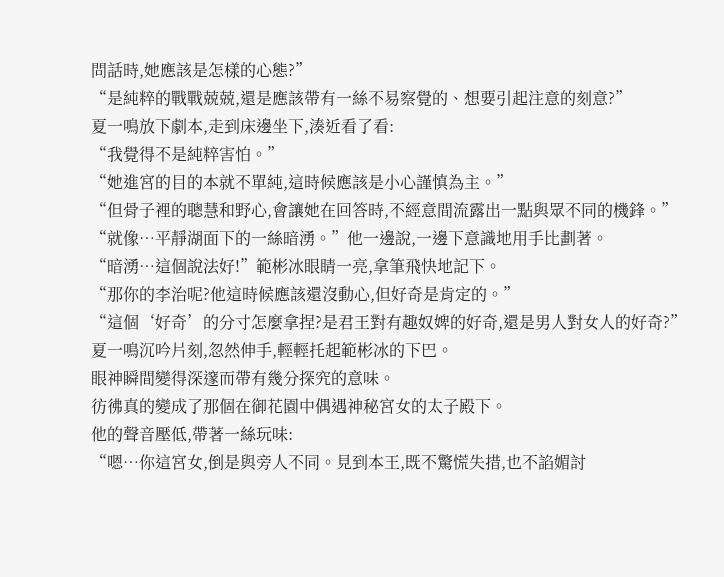問話時,她應該是怎樣的心態?”
“是純粹的戰戰兢兢,還是應該帶有一絲不易察覺的、想要引起注意的刻意?”
夏一鳴放下劇本,走到床邊坐下,湊近看了看:
“我覺得不是純粹害怕。”
“她進宮的目的本就不單純,這時候應該是小心謹慎為主。”
“但骨子裡的聰慧和野心,會讓她在回答時,不經意間流露出一點與眾不同的機鋒。”
“就像…平靜湖面下的一絲暗湧。”他一邊說,一邊下意識地用手比劃著。
“暗湧…這個說法好!”範彬冰眼睛一亮,拿筆飛快地記下。
“那你的李治呢?他這時候應該還沒動心,但好奇是肯定的。”
“這個‘好奇’的分寸怎麼拿捏?是君王對有趣奴婢的好奇,還是男人對女人的好奇?”
夏一鳴沉吟片刻,忽然伸手,輕輕托起範彬冰的下巴。
眼神瞬間變得深邃而帶有幾分探究的意味。
彷彿真的變成了那個在御花園中偶遇神秘宮女的太子殿下。
他的聲音壓低,帶著一絲玩味:
“嗯…你這宮女,倒是與旁人不同。見到本王,既不驚慌失措,也不諂媚討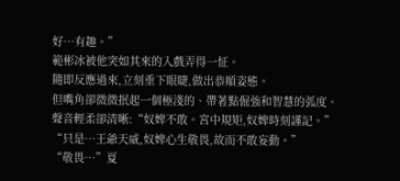好…有趣。”
範彬冰被他突如其來的入戲弄得一怔。
隨即反應過來,立刻垂下眼睫,做出恭順姿態。
但嘴角卻微微抿起一個極淺的、帶著點倔強和智慧的弧度。
聲音輕柔卻清晰:“奴婢不敢。宮中規矩,奴婢時刻謹記。”
“只是…王爺天威,奴婢心生敬畏,故而不敢妄動。”
“敬畏…”夏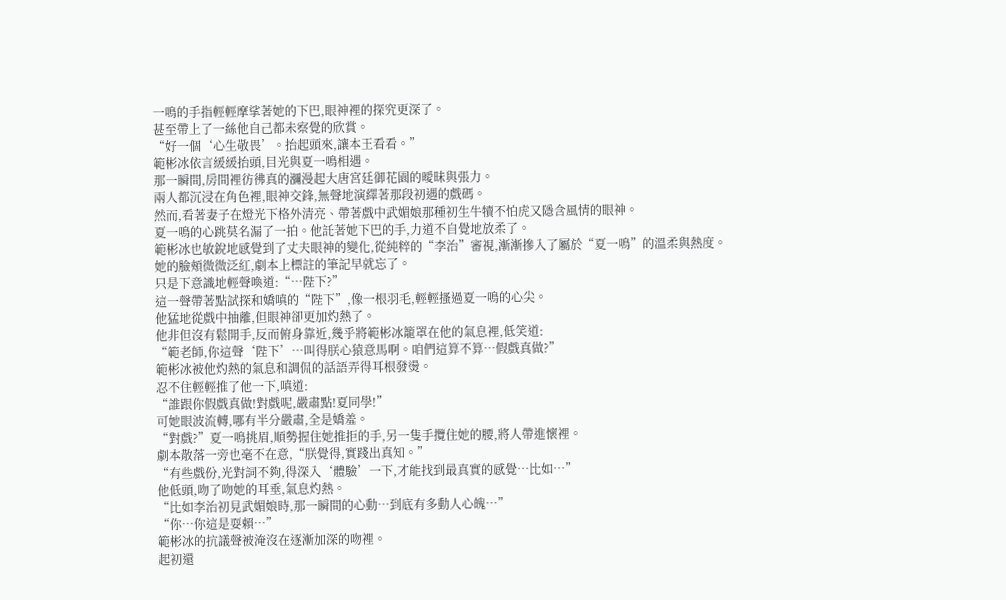一鳴的手指輕輕摩挲著她的下巴,眼神裡的探究更深了。
甚至帶上了一絲他自己都未察覺的欣賞。
“好一個‘心生敬畏’。抬起頭來,讓本王看看。”
範彬冰依言緩緩抬頭,目光與夏一鳴相遇。
那一瞬間,房間裡彷彿真的瀰漫起大唐宮廷御花園的曖昧與張力。
兩人都沉浸在角色裡,眼神交鋒,無聲地演繹著那段初遇的戲碼。
然而,看著妻子在燈光下格外清亮、帶著戲中武媚娘那種初生牛犢不怕虎又隱含風情的眼神。
夏一鳴的心跳莫名漏了一拍。他託著她下巴的手,力道不自覺地放柔了。
範彬冰也敏銳地感覺到了丈夫眼神的變化,從純粹的“李治”審視,漸漸摻入了屬於“夏一鳴”的溫柔與熱度。
她的臉頰微微泛紅,劇本上標註的筆記早就忘了。
只是下意識地輕聲喚道:“…陛下?”
這一聲帶著點試探和嬌嗔的“陛下”,像一根羽毛,輕輕搔過夏一鳴的心尖。
他猛地從戲中抽離,但眼神卻更加灼熱了。
他非但沒有鬆開手,反而俯身靠近,幾乎將範彬冰籠罩在他的氣息裡,低笑道:
“範老師,你這聲‘陛下’…叫得朕心猿意馬啊。咱們這算不算…假戲真做?”
範彬冰被他灼熱的氣息和調侃的話語弄得耳根發燙。
忍不住輕輕推了他一下,嗔道:
“誰跟你假戲真做!對戲呢,嚴肅點!夏同學!”
可她眼波流轉,哪有半分嚴肅,全是嬌羞。
“對戲?”夏一鳴挑眉,順勢握住她推拒的手,另一隻手攬住她的腰,將人帶進懷裡。
劇本散落一旁也毫不在意,“朕覺得,實踐出真知。”
“有些戲份,光對詞不夠,得深入‘體驗’一下,才能找到最真實的感覺…比如…”
他低頭,吻了吻她的耳垂,氣息灼熱。
“比如李治初見武媚娘時,那一瞬間的心動…到底有多動人心魄…”
“你…你這是耍賴…”
範彬冰的抗議聲被淹沒在逐漸加深的吻裡。
起初還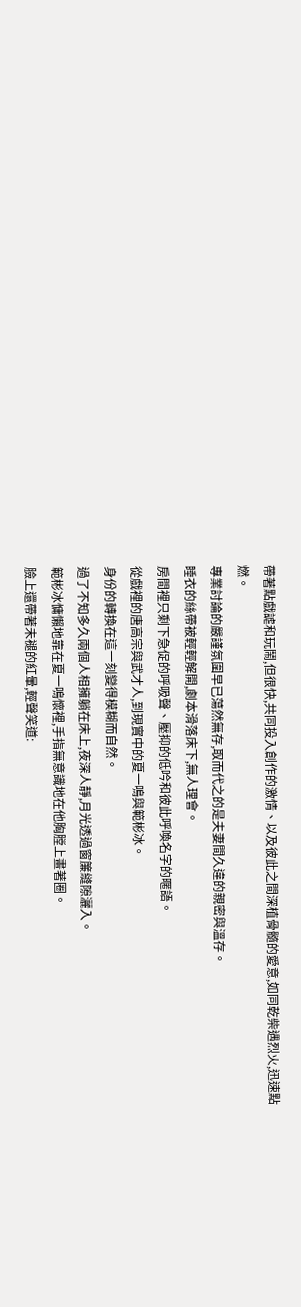帶著點戲謔和玩鬧,但很快,共同投入創作的激情、以及彼此之間深植骨髓的愛意,如同乾柴遇烈火,迅速點燃。
專業討論的嚴謹氛圍早已蕩然無存,取而代之的是夫妻間久違的親密與溫存。
睡衣的絲帶被輕輕解開,劇本滑落床下,無人理會。
房間裡只剩下急促的呼吸聲、壓抑的低吟和彼此呼喚名字的暱語。
從戲裡的唐高宗與武才人,到現實中的夏一鳴與範彬冰。
身份的轉換在這一刻變得模糊而自然。
過了不知多久兩個人相擁躺在床上,夜深人靜,月光透過窗簾縫隙灑入。
範彬冰慵懶地靠在夏一鳴懷裡,手指無意識地在他胸膛上畫著圈。
臉上還帶著未褪的紅暈,輕聲笑道: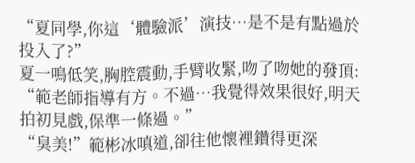“夏同學,你這‘體驗派’演技…是不是有點過於投入了?”
夏一鳴低笑,胸腔震動,手臂收緊,吻了吻她的發頂:
“範老師指導有方。不過…我覺得效果很好,明天拍初見戲,保準一條過。”
“臭美!”範彬冰嗔道,卻往他懷裡鑽得更深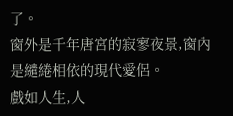了。
窗外是千年唐宮的寂寥夜景,窗內是繾綣相依的現代愛侶。
戲如人生,人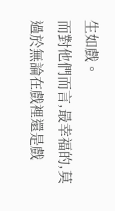生如戲。
而對他們而言,最幸福的,莫過於無論在戲裡還是戲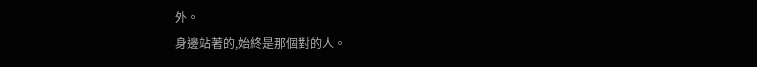外。
身邊站著的,始終是那個對的人。